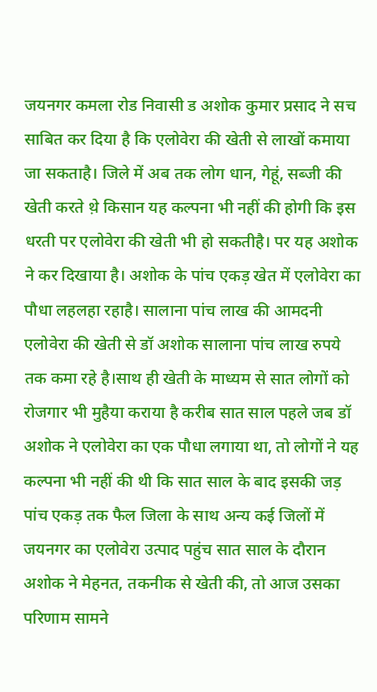जयनगर कमला रोड निवासी ड अशोक कुमार प्रसाद ने सच साबित कर दिया है कि एलोवेरा की खेती से लाखों कमाया जा सकताहै। जिले में अब तक लोग धान, गेहूं, सब्जी की खेती करते थ़े किसान यह कल्पना भी नहीं की होगी कि इस धरती पर एलोवेरा की खेती भी हो सकतीहै। पर यह अशोक ने कर दिखाया है। अशोक के पांच एकड़ खेत में एलोवेरा का पौधा लहलहा रहाहै। सालाना पांच लाख की आमदनी एलोवेरा की खेती से डॉ अशोक सालाना पांच लाख रुपये तक कमा रहे है।साथ ही खेती के माध्यम से सात लोगों को रोजगार भी मुहैया कराया है करीब सात साल पहले जब डॉ अशोक ने एलोवेरा का एक पौधा लगाया था, तो लोगों ने यह कल्पना भी नहीं की थी कि सात साल के बाद इसकी जड़ पांच एकड़ तक फैल जिला के साथ अन्य कई जिलों में जयनगर का एलोवेरा उत्पाद पहुंच सात साल के दौरान अशोक ने मेहनत, तकनीक से खेती की, तो आज उसका परिणाम सामने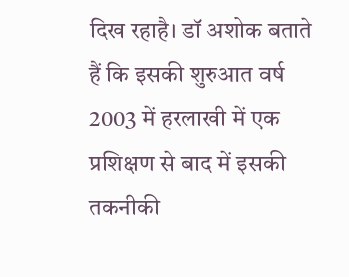दिख रहाहै। डॉ अशोक बताते हैं कि इसकी शुरुआत वर्ष 2003 में हरलाखी में एक प्रशिक्षण से बाद में इसकी तकनीकी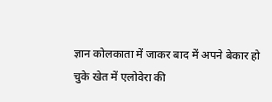ज्ञान कोलकाता में जाकर बाद में अपने बेकार हो चुके खेत में एलोवेरा की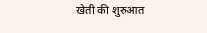खेती की शुरुआत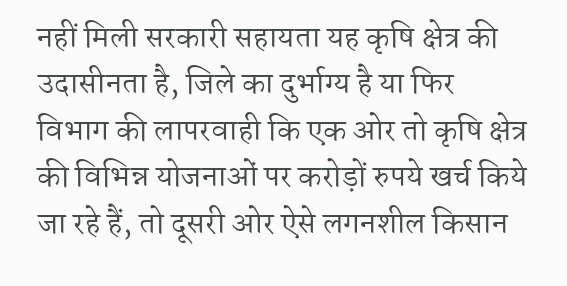नहीं मिली सरकारी सहायता यह कृषि क्षेत्र की उदासीनता है, जिले का दुर्भाग्य है या फिर विभाग की लापरवाही कि एक ओर तो कृषि क्षेत्र की विभिन्न योजनाओं पर करोड़ों रुपये खर्च किये जा रहे हैं, तो दूसरी ओर ऐसे लगनशील किसान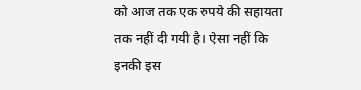को आज तक एक रुपये की सहायता तक नहीं दी गयी है। ऐसा नहीं कि इनकी इस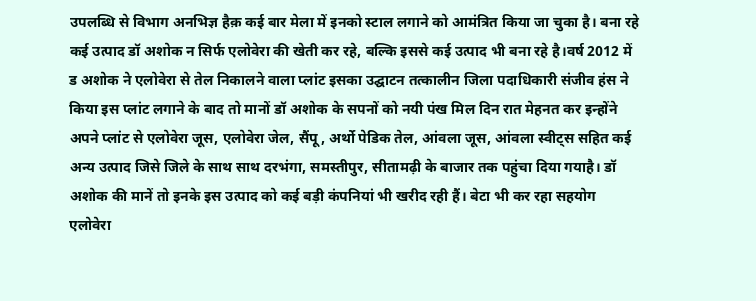उपलब्धि से विभाग अनभिज्ञ हैक़ कई बार मेला में इनको स्टाल लगाने को आमंत्रित किया जा चुका है। बना रहे कई उत्पाद डॉ अशोक न सिर्फ एलोवेरा की खेती कर रहे, बल्कि इससे कई उत्पाद भी बना रहे है।वर्ष 2012 में ड अशोक ने एलोवेरा से तेल निकालने वाला प्लांट इसका उद्घाटन तत्कालीन जिला पदाधिकारी संजीव हंस ने किया इस प्लांट लगाने के बाद तो मानों डॉ अशोक के सपनों को नयी पंख मिल दिन रात मेहनत कर इन्होंने अपने प्लांट से एलोवेरा जूस, एलोवेरा जेल, सैंपू, अर्थो पेडिक तेल, आंवला जूस, आंवला स्वीट्स सहित कई अन्य उत्पाद जिसे जिले के साथ साथ दरभंगा, समस्तीपुर, सीतामढ़ी के बाजार तक पहुंचा दिया गयाहै। डॉ अशोक की मानें तो इनके इस उत्पाद को कई बड़ी कंपनियां भी खरीद रही हैं। बेटा भी कर रहा सहयोग एलोवेरा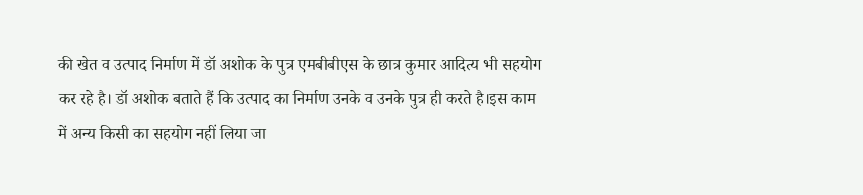की खेत व उत्पाद निर्माण में डॉ अशोक के पुत्र एमबीबीएस के छात्र कुमार आदित्य भी सहयोग कर रहे है। डॉ अशोक बताते हैं कि उत्पाद का निर्माण उनके व उनके पुत्र ही करते है।इस काम में अन्य किसी का सहयोग नहीं लिया जा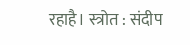रहाहै। स्त्रोत : संदीप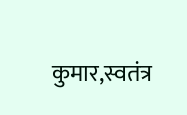कुमार,स्वतंत्र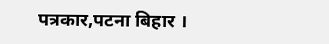पत्रकार,पटना बिहार ।